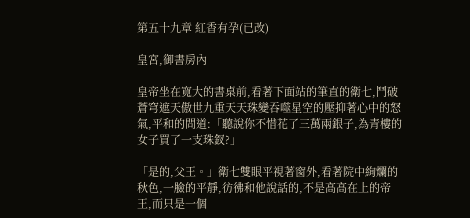第五十九章 紅香有孕(已改)

皇宮,御書房內

皇帝坐在寬大的書桌前,看著下面站的筆直的衛七,鬥破蒼穹遮天傲世九重天天珠變吞噬星空的壓抑著心中的怒氣,平和的問道:「聽說你不惜花了三萬兩銀子,為青樓的女子買了一支珠釵?」

「是的,父王。」衛七雙眼平視著窗外,看著院中絢爛的秋色,一臉的平靜,彷彿和他說話的,不是高高在上的帝王,而只是一個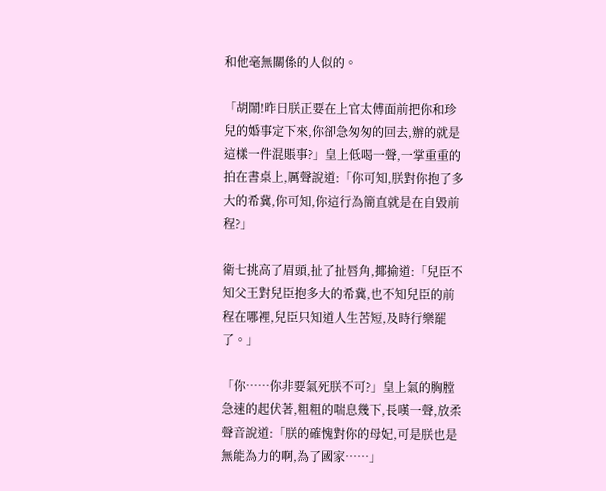和他毫無關係的人似的。

「胡鬧!昨日朕正要在上官太傅面前把你和珍兒的婚事定下來,你卻急匆匆的回去,辦的就是這樣一件混賬事?」皇上低喝一聲,一掌重重的拍在書桌上,厲聲說道:「你可知,朕對你抱了多大的希冀,你可知,你這行為簡直就是在自毀前程?」

衛七挑高了眉頭,扯了扯唇角,揶揄道:「兒臣不知父王對兒臣抱多大的希冀,也不知兒臣的前程在哪裡,兒臣只知道人生苦短,及時行樂罷了。」

「你……你非要氣死朕不可?」皇上氣的胸膛急速的起伏著,粗粗的喘息幾下,長嘆一聲,放柔聲音說道:「朕的確愧對你的母妃,可是朕也是無能為力的啊,為了國家……」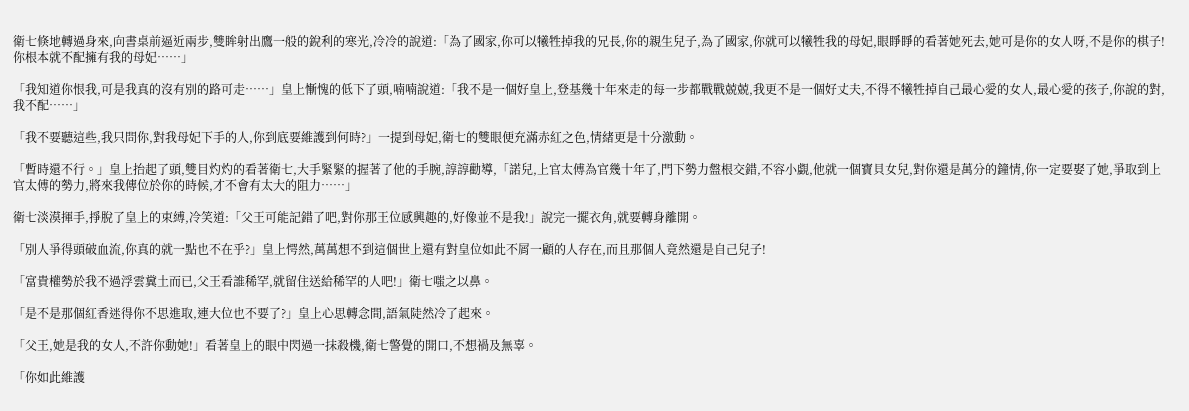衛七倏地轉過身來,向書桌前逼近兩步,雙眸射出鷹一般的銳利的寒光,冷冷的說道:「為了國家,你可以犧牲掉我的兄長,你的親生兒子,為了國家,你就可以犧牲我的母妃,眼睜睜的看著她死去,她可是你的女人呀,不是你的棋子!你根本就不配擁有我的母妃……」

「我知道你恨我,可是我真的沒有別的路可走……」皇上慚愧的低下了頭,喃喃說道:「我不是一個好皇上,登基幾十年來走的每一步都戰戰兢兢,我更不是一個好丈夫,不得不犧牲掉自己最心愛的女人,最心愛的孩子,你說的對,我不配……」

「我不要聽這些,我只問你,對我母妃下手的人,你到底要維護到何時?」一提到母妃,衛七的雙眼便充滿赤紅之色,情緒更是十分激動。

「暫時還不行。」皇上抬起了頭,雙目灼灼的看著衛七,大手緊緊的握著了他的手腕,諄諄勸導,「諾兒,上官太傅為官幾十年了,門下勢力盤根交錯,不容小覷,他就一個寶貝女兒,對你還是萬分的鐘情,你一定要娶了她,爭取到上官太傅的勢力,將來我傳位於你的時候,才不會有太大的阻力……」

衛七淡漠揮手,掙脫了皇上的束縛,冷笑道:「父王可能記錯了吧,對你那王位感興趣的,好像並不是我!」說完一擺衣角,就要轉身離開。

「別人爭得頭破血流,你真的就一點也不在乎?」皇上愕然,萬萬想不到這個世上還有對皇位如此不屑一顧的人存在,而且那個人竟然還是自己兒子!

「富貴權勢於我不過浮雲糞土而已,父王看誰稀罕,就留住送給稀罕的人吧!」衛七嗤之以鼻。

「是不是那個紅香迷得你不思進取,連大位也不要了?」皇上心思轉念間,語氣陡然冷了起來。

「父王,她是我的女人,不許你動她!」看著皇上的眼中閃過一抹殺機,衛七警覺的開口,不想禍及無辜。

「你如此維護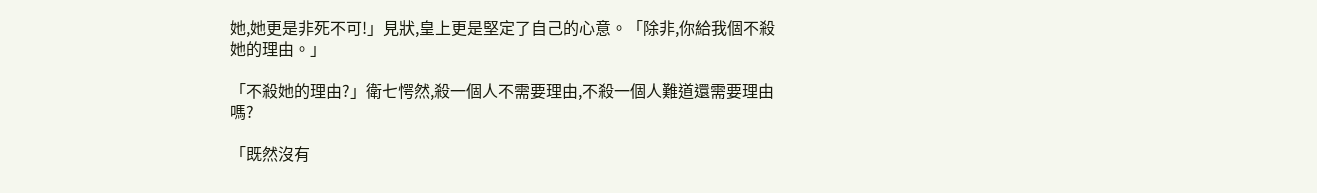她,她更是非死不可!」見狀,皇上更是堅定了自己的心意。「除非,你給我個不殺她的理由。」

「不殺她的理由?」衛七愕然,殺一個人不需要理由,不殺一個人難道還需要理由嗎?

「既然沒有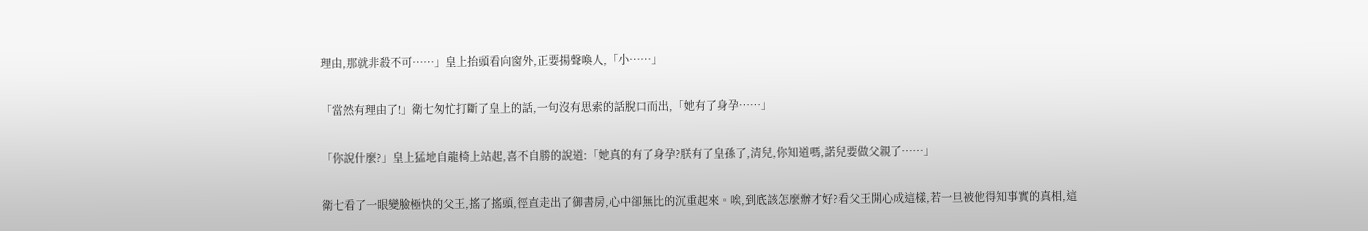理由,那就非殺不可……」皇上抬頭看向窗外,正要揚聲喚人,「小……」

「當然有理由了!」衛七匆忙打斷了皇上的話,一句沒有思索的話脫口而出,「她有了身孕……」

「你說什麼?」皇上猛地自龍椅上站起,喜不自勝的說道:「她真的有了身孕?朕有了皇孫了,清兒,你知道嗎,諾兒要做父親了……」

衛七看了一眼變臉極快的父王,搖了搖頭,徑直走出了御書房,心中卻無比的沉重起來。唉,到底該怎麼辦才好?看父王開心成這樣,若一旦被他得知事實的真相,這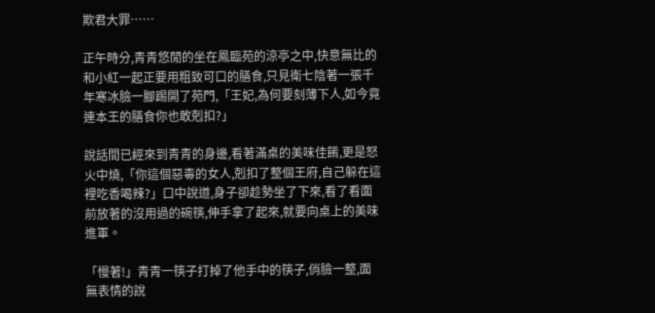欺君大罪……

正午時分,青青悠閒的坐在鳳臨苑的涼亭之中,快意無比的和小紅一起正要用粗致可口的膳食,只見衛七陰著一張千年寒冰臉一腳踢開了苑門,「王妃,為何要刻薄下人,如今竟連本王的膳食你也敢剋扣?」

說話間已經來到青青的身邊,看著滿桌的美味佳餚,更是怒火中燒,「你這個惡毒的女人,剋扣了整個王府,自己躲在這裡吃香喝辣?」口中說道,身子卻趁勢坐了下來,看了看面前放著的沒用過的碗筷,伸手拿了起來,就要向桌上的美味進軍。

「慢著!」青青一筷子打掉了他手中的筷子,俏臉一整,面無表情的說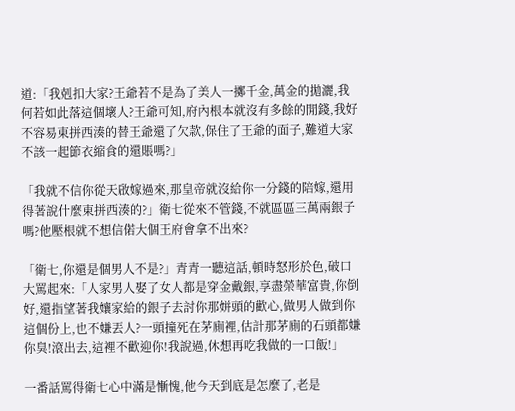道:「我剋扣大家?王爺若不是為了美人一擲千金,萬金的拋灑,我何若如此落這個壞人?王爺可知,府內根本就沒有多餘的閒錢,我好不容易東拼西湊的替王爺還了欠款,保住了王爺的面子,難道大家不該一起節衣縮食的還賬嗎?」

「我就不信你從天啟嫁過來,那皇帝就沒給你一分錢的陪嫁,還用得著說什麼東拼西湊的?」衛七從來不管錢,不就區區三萬兩銀子嗎?他壓根就不想信偌大個王府會拿不出來?

「衛七,你還是個男人不是?」青青一聽這話,頓時怒形於色,破口大罵起來:「人家男人娶了女人都是穿金戴銀,享盡榮華富貴,你倒好,還指望著我孃家給的銀子去討你那姘頭的歡心,做男人做到你這個份上,也不嫌丟人?一頭撞死在茅廁裡,估計那茅廁的石頭都嫌你臭!滾出去,這裡不歡迎你!我說過,休想再吃我做的一口飯!」

一番話罵得衛七心中滿是慚愧,他今天到底是怎麼了,老是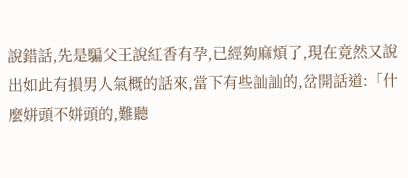說錯話,先是騙父王說紅香有孕,已經夠麻煩了,現在竟然又說出如此有損男人氣概的話來,當下有些訕訕的,岔開話道:「什麼姘頭不姘頭的,難聽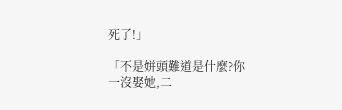死了!」

「不是姘頭難道是什麼?你一沒娶她,二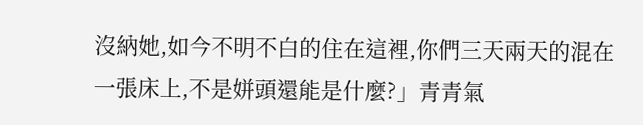沒納她,如今不明不白的住在這裡,你們三天兩天的混在一張床上,不是姘頭還能是什麼?」青青氣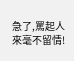急了,罵起人來毫不留情!